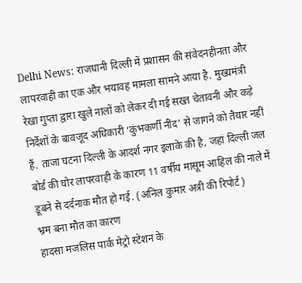Delhi News: राजधानी दिल्ली में प्रशासन की संवेदनहीनता और लापरवाही का एक और भयावह मामला सामने आया है. मुख्यमंत्री रेखा गुप्ता द्वारा खुले नालों को लेकर दी गई सख्त चेतावनी और कड़े निर्देशों के बावजूद अधिकारी ‘कुंभकर्णी नींद’ से जागने को तैयार नहीं हैं. ताजा घटना दिल्ली के आदर्श नगर इलाके की है, जहां दिल्ली जल बोर्ड की घोर लापरवाही के कारण 11 वर्षीय मासूम आहिल की नाले में डूबने से दर्दनाक मौत हो गई. (अनिल कुमार अत्री की रिपोर्ट)
भ्रम बना मौत का कारण
हादसा मजलिस पार्क मेट्रो स्टेशन के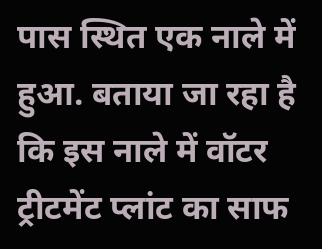पास स्थित एक नाले में हुआ. बताया जा रहा है कि इस नाले में वॉटर ट्रीटमेंट प्लांट का साफ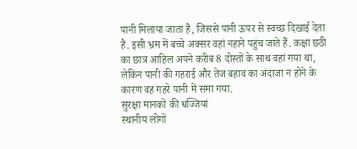पानी मिलाया जाता है, जिससे पानी ऊपर से स्वच्छ दिखाई देता है. इसी भ्रम में बच्चे अक्सर वहां नहाने पहुंच जाते हैं. कक्षा छठी का छात्र आहिल अपने करीब 8 दोस्तों के साथ वहां गया था, लेकिन पानी की गहराई और तेज बहाव का अंदाजा न होने के कारण वह गहरे पानी में समा गया.
सुरक्षा मानकों की धज्जियां
स्थानीय लोगों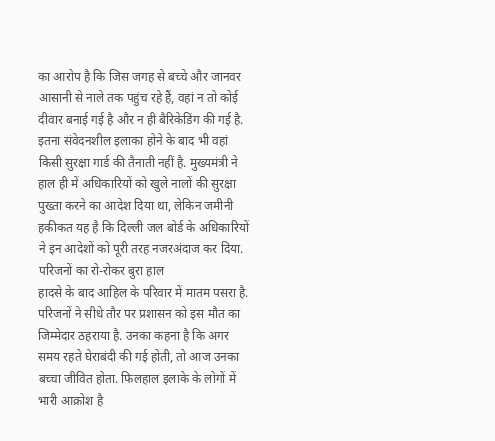का आरोप है कि जिस जगह से बच्चे और जानवर आसानी से नाले तक पहुंच रहे हैं, वहां न तो कोई दीवार बनाई गई है और न ही बैरिकेडिंग की गई है. इतना संवेदनशील इलाका होने के बाद भी वहां किसी सुरक्षा गार्ड की तैनाती नहीं है. मुख्यमंत्री ने हाल ही में अधिकारियों को खुले नालों की सुरक्षा पुख्ता करने का आदेश दिया था, लेकिन जमीनी हकीकत यह है कि दिल्ली जल बोर्ड के अधिकारियों ने इन आदेशों को पूरी तरह नजरअंदाज कर दिया.
परिजनों का रो-रोकर बुरा हाल
हादसे के बाद आहिल के परिवार में मातम पसरा है. परिजनों ने सीधे तौर पर प्रशासन को इस मौत का जिम्मेदार ठहराया है. उनका कहना है कि अगर समय रहते घेराबंदी की गई होती, तो आज उनका बच्चा जीवित होता. फिलहाल इलाके के लोगों में भारी आक्रोश है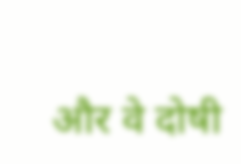और वे दोषी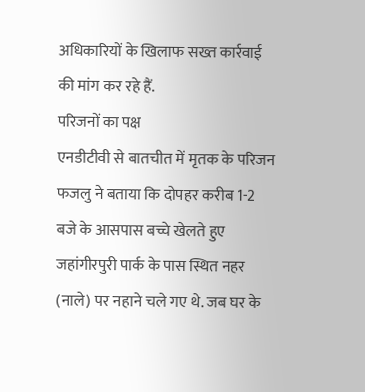अधिकारियों के खिलाफ सख्त कार्रवाई की मांग कर रहे हैं.
परिजनों का पक्ष
एनडीटीवी से बातचीत में मृतक के परिजन फजलु ने बताया कि दोपहर करीब 1-2 बजे के आसपास बच्चे खेलते हुए जहांगीरपुरी पार्क के पास स्थित नहर (नाले) पर नहाने चले गए थे. जब घर के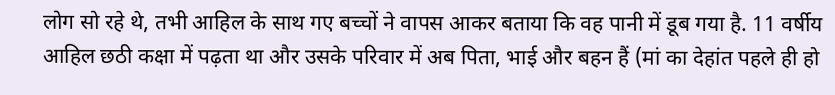लोग सो रहे थे, तभी आहिल के साथ गए बच्चों ने वापस आकर बताया कि वह पानी में डूब गया है. 11 वर्षीय आहिल छठी कक्षा में पढ़ता था और उसके परिवार में अब पिता, भाई और बहन हैं (मां का देहांत पहले ही हो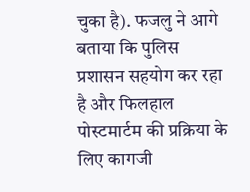चुका है). फजलु ने आगे बताया कि पुलिस प्रशासन सहयोग कर रहा है और फिलहाल पोस्टमार्टम की प्रक्रिया के लिए कागजी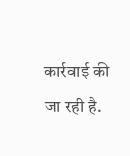कार्रवाई की जा रही है.